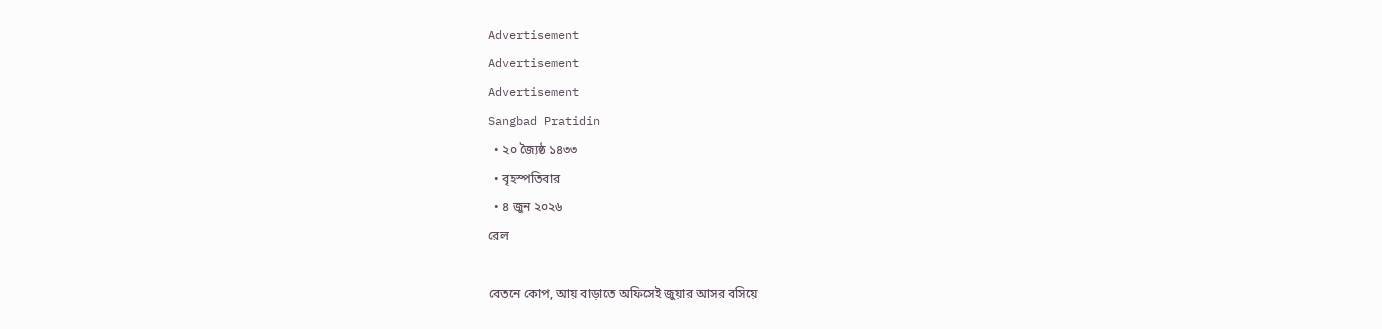Advertisement
Advertisement
Advertisement
Sangbad Pratidin
  • ২০ জ্যৈষ্ঠ ১৪৩৩
  • বৃহস্পতিবার
  • ৪ জুন ২০২৬
রেল

বেতনে কোপ, আয় বাড়াতে অফিসেই জুয়ার আসর বসিয়ে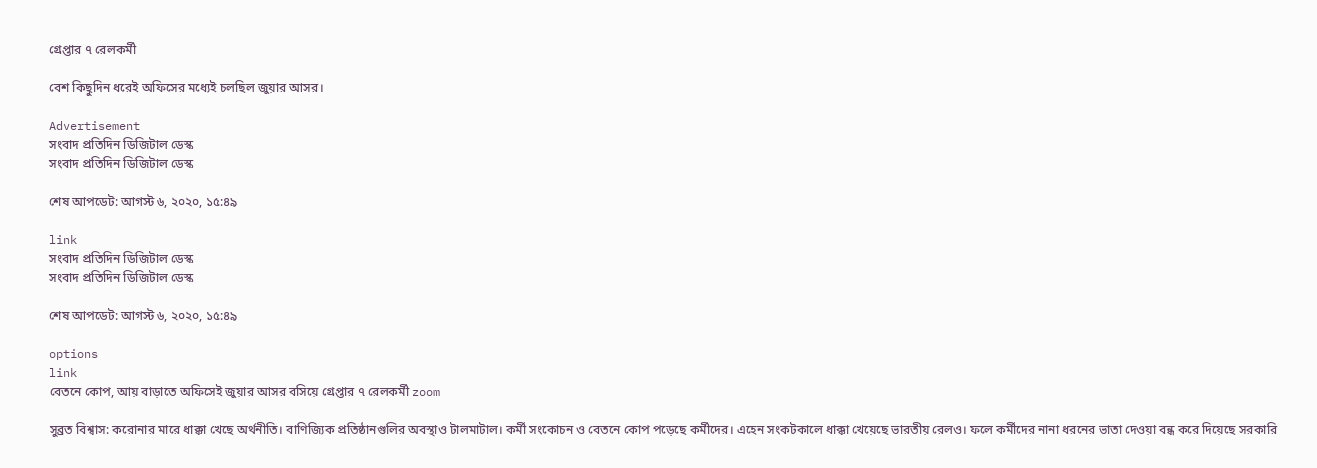গ্রেপ্তার ৭ রেলকর্মী

বেশ কিছুদিন ধরেই অফিসের মধ্যেই চলছিল জুয়ার আসর।

Advertisement
সংবাদ প্রতিদিন ডিজিটাল ডেস্ক
সংবাদ প্রতিদিন ডিজিটাল ডেস্ক

শেষ আপডেট: আগস্ট ৬, ২০২০, ১৫:৪৯

link
সংবাদ প্রতিদিন ডিজিটাল ডেস্ক
সংবাদ প্রতিদিন ডিজিটাল ডেস্ক

শেষ আপডেট: আগস্ট ৬, ২০২০, ১৫:৪৯

options
link
বেতনে কোপ, আয় বাড়াতে অফিসেই জুয়ার আসর বসিয়ে গ্রেপ্তার ৭ রেলকর্মী zoom

সুব্রত বিশ্বাস: করোনার মারে ধাক্কা খেছে অর্থনীতি। বাণিজ্যিক প্রতিষ্ঠানগুলির অবস্থাও টালমাটাল। কর্মী সংকোচন ও বেতনে কোপ পড়েছে কর্মীদের। এহেন সংকটকালে ধাক্কা খেয়েছে ভারতীয় রেলও। ফলে কর্মীদের নানা ধরনের ভাতা দেওয়া বন্ধ করে দিয়েছে সরকারি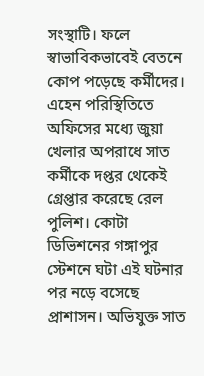সংস্থাটি। ফলে স্বাভাবিকভাবেই বেতনে কোপ পড়েছে কর্মীদের। এহেন পরিস্থিতিতে অফিসের মধ্যে জুয়া খেলার অপরাধে সাত কর্মীকে দপ্তর থেকেই গ্রেপ্তার করেছে রেল পুলিশ। কোটা ডিভিশনের গঙ্গাপুর স্টেশনে ঘটা এই ঘটনার পর নড়ে বসেছে প্রাশাসন। অভিযুক্ত সাত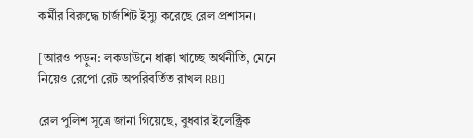কর্মীর বিরুদ্ধে চার্জশিট ইস্যু করেছে রেল প্রশাসন।

[আরও পড়ুন: লকডাউনে ধাক্কা খাচ্ছে অর্থনীতি, মেনে নিয়েও রেপো রেট অপরিবর্তিত রাখল RBI]

রেল পুলিশ সূত্রে জানা গিয়েছে, বুধবার ইলেক্ট্রিক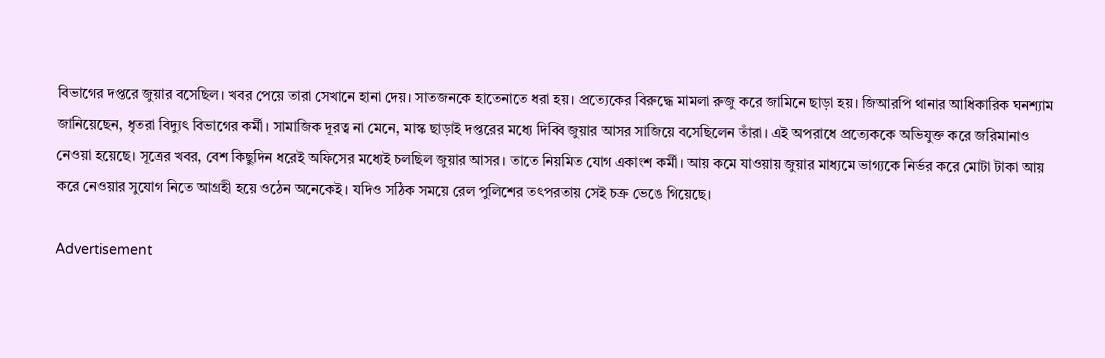বিভাগের দপ্তরে জুয়ার বসেছিল। খবর পেয়ে তারা সেখানে হানা দেয়। সাতজনকে হাতেনাতে ধরা হয়। প্রত্যেকের বিরুদ্ধে মামলা রুজু করে জামিনে ছাড়া হয়। জিআরপি থানার আধিকারিক ঘনশ্যাম জানিয়েছেন, ধৃতরা বিদ্যুৎ বিভাগের কর্মী। সামাজিক দূরত্ব না মেনে, মাস্ক ছাড়াই দপ্তরের মধ্যে দিব্বি জুয়ার আসর সাজিয়ে বসেছিলেন তাঁরা। এই অপরাধে প্রত্যেককে অভিযুক্ত করে জরিমানাও নেওয়া হয়েছে। সূত্রের খবর, বেশ কিছুদিন ধরেই অফিসের মধ্যেই চলছিল জুয়ার আসর। তাতে নিয়মিত যোগ একাংশ কর্মী। আয় কমে যাওয়ায় জুয়ার মাধ্যমে ভাগ্যকে নির্ভর করে মোটা টাকা আয় করে নেওয়ার সুযোগ নিতে আগ্রহী হয়ে ওঠেন অনেকেই। যদিও সঠিক সময়ে রেল পুলিশের তৎপরতায় সেই চক্র ভেঙে গিয়েছে।

Advertisement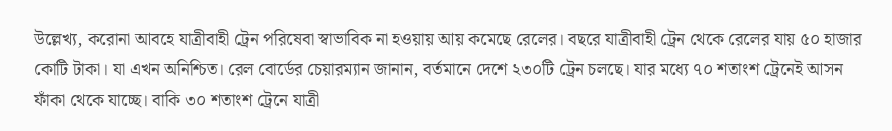উল্লেখ্য, করোনা আবহে যাত্রীবাহী ট্রেন পরিষেবা স্বাভাবিক না হওয়ায় আয় কমেছে রেলের। বছরে যাত্রীবাহী ট্রেন থেকে রেলের যায় ৫০ হাজার কোটি টাকা। যা এখন অনিশ্চিত। রেল বোর্ডের চেয়ারম্যান জানান, বর্তমানে দেশে ২৩০টি ট্রেন চলছে। যার মধ্যে ৭০ শতাংশ ট্রেনেই আসন ফাঁকা থেকে যাচ্ছে। বাকি ৩০ শতাংশ ট্রেনে যাত্রী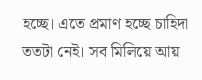হচ্ছে। এতে প্রমাণ হচ্ছে চাহিদা ততটা নেই। সব মিলিয়ে আয়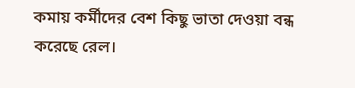কমায় কর্মীদের বেশ কিছু ভাতা দেওয়া বন্ধ করেছে রেল।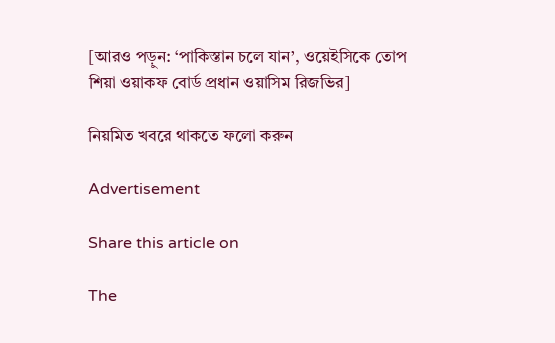[আরও পড়ুন: ‘পাকিস্তান চলে যান’, ওয়েইসিকে তোপ শিয়া ওয়াকফ বোর্ড প্রধান ওয়াসিম রিজভির]

নিয়মিত খবরে থাকতে ফলো করুন

Advertisement

Share this article on

The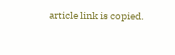article link is copied.